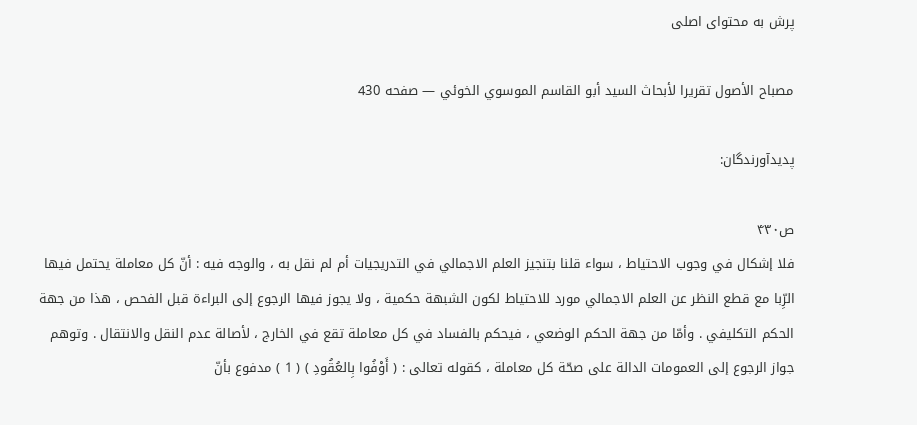پرش به محتوای اصلی

مصباح الأصول تقريرا لأبحاث السيد أبو القاسم الموسوي الخوئي — صفحه 430

پدیدآورندگان:

ص۴۳۰
فلا إشكال في وجوب الاحتياط ، سواء قلنا بتنجيز العلم الاجمالي في التدريجيات أم لم نقل به ، والوجه فيه : أنّ كل معاملة يحتمل فيها الرِّبا مع قطع النظر عن العلم الاجمالي مورد للاحتياط لكون الشبهة حكمية ، ولا يجوز فيها الرجوع إلى البراءة قبل الفحص ، هذا من جهة الحكم التكليفي . وأمّا من جهة الحكم الوضعي ، فيحكم بالفساد في كل معاملة تقع في الخارج ، لأصالة عدم النقل والانتقال . وتوهم جواز الرجوع إلى العمومات الدالة على صحّة كل معاملة ، كقوله تعالى : ( أَوْفُوا بِالعُقُودِ ) ( 1 ) مدفوع بأنّ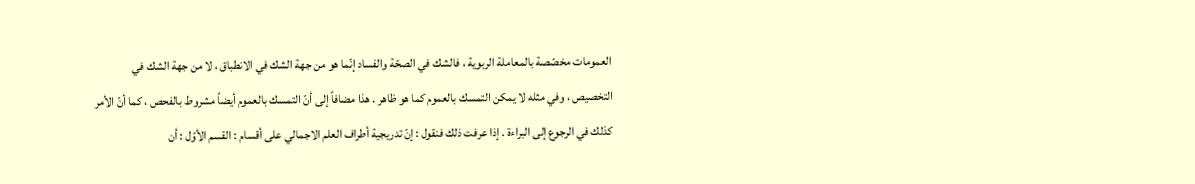العمومات مخصّصة بالمعاملة الربوية ، فالشك في الصحّة والفساد إنّما هو من جهة الشك في الانطباق ، لا من جهة الشك في التخصيص ، وفي مثله لا يمكن التمسك بالعموم كما هو ظاهر . هذا مضافاً إلى أنّ التمسك بالعموم أيضاً مشروط بالفحص ، كما أنّ الأمر كذلك في الرجوع إلى البراءة . إذا عرفت ذلك فنقول : إنّ تدريجية أطراف العلم الاجمالي على أقسام : القسم الأوّل : أن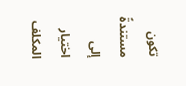تكون مستندةً إلى اختيار المكلف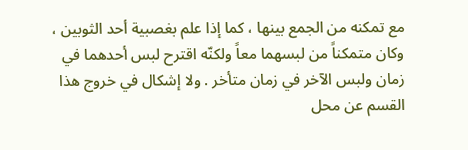مع تمكنه من الجمع بينها ، كما إذا علم بغصبية أحد الثوبين ، وكان متمكناً من لبسهما معاً ولكنّه اقترح لبس أحدهما في زمان ولبس الآخر في زمان متأخر . ولا إشكال في خروج هذا القسم عن محل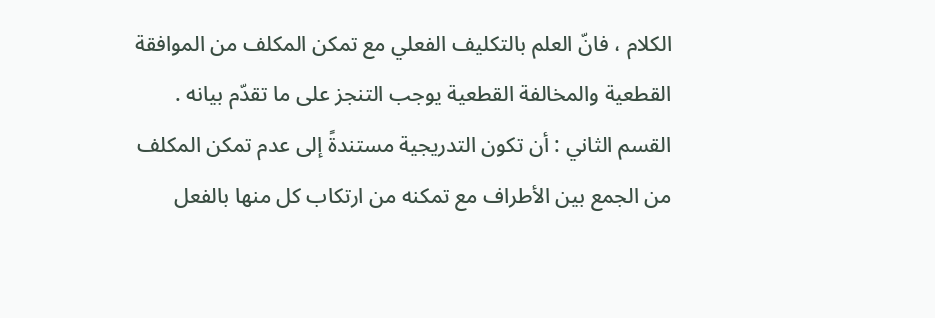الكلام ، فانّ العلم بالتكليف الفعلي مع تمكن المكلف من الموافقة القطعية والمخالفة القطعية يوجب التنجز على ما تقدّم بيانه . القسم الثاني : أن تكون التدريجية مستندةً إلى عدم تمكن المكلف من الجمع بين الأطراف مع تمكنه من ارتكاب كل منها بالفعل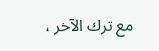مع ترك الآخر ،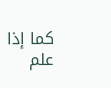كما إذا علم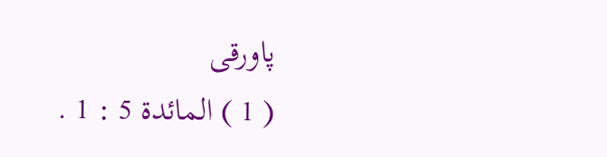پاورقی
( 1 ) المائدة 5 : 1 .